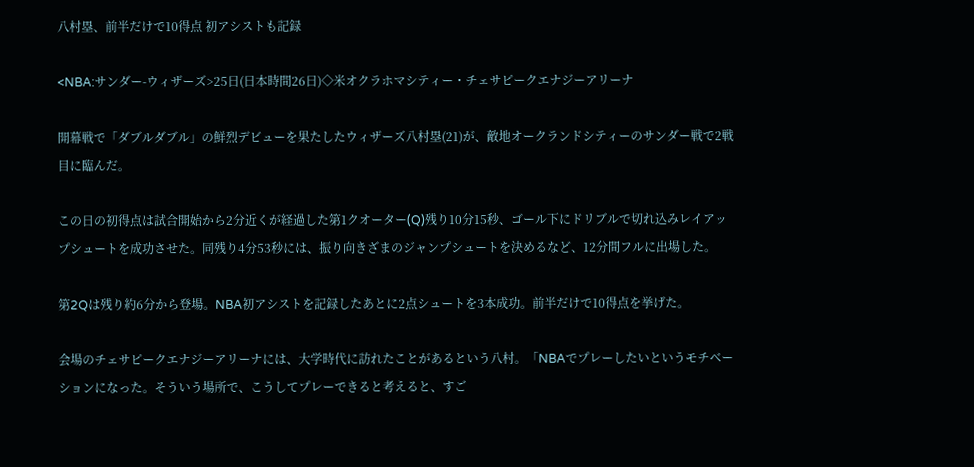八村塁、前半だけで10得点 初アシストも記録

<NBA:サンダー-ウィザーズ>25日(日本時間26日)◇米オクラホマシティー・チェサピークエナジーアリーナ

開幕戦で「ダブルダブル」の鮮烈デビューを果たしたウィザーズ八村塁(21)が、敵地オークランドシティーのサンダー戦で2戦目に臨んだ。

この日の初得点は試合開始から2分近くが経過した第1クオーター(Q)残り10分15秒、ゴール下にドリブルで切れ込みレイアップシュートを成功させた。同残り4分53秒には、振り向きざまのジャンプシュートを決めるなど、12分間フルに出場した。

第2Qは残り約6分から登場。NBA初アシストを記録したあとに2点シュートを3本成功。前半だけで10得点を挙げた。

会場のチェサピークエナジーアリーナには、大学時代に訪れたことがあるという八村。「NBAでプレーしたいというモチベーションになった。そういう場所で、こうしてプレーできると考えると、すご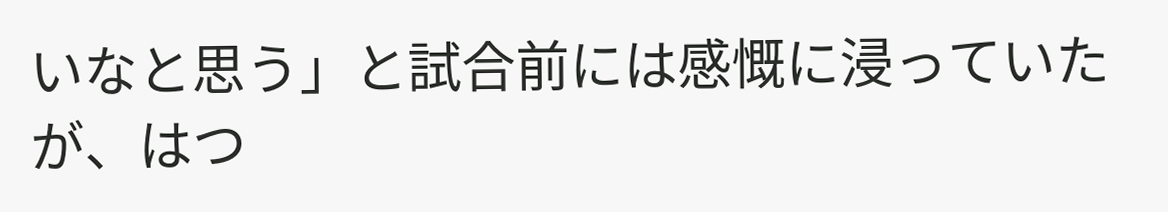いなと思う」と試合前には感慨に浸っていたが、はつ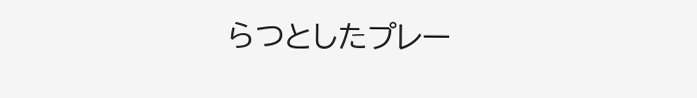らつとしたプレー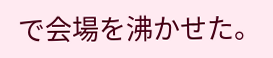で会場を沸かせた。